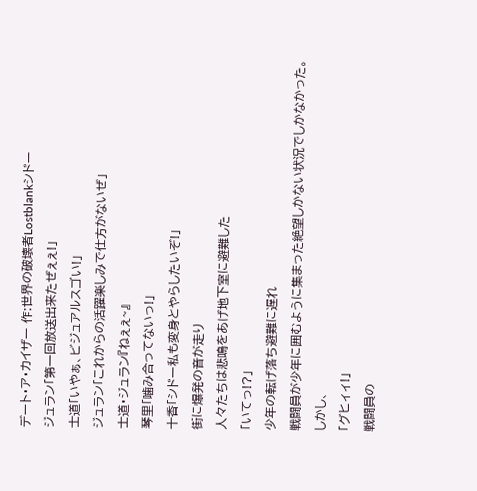デート・ア・カイザー 作:世界の破壊者Lostblankシドー
ジュラン「第一回放送出来たぜぇぇ!」
士道「いやぁ、ビジュアルスゴい!」
ジュラン「これからの活躍楽しみで仕方がないぜ」
士道・ジュラン『ねぇぇ~』
琴里「噛み合ってないっ!」
十香「シドー私も変身とやらしたいぞ!」
街に爆発の音が走り
人々たちは悲鳴をあげ地下室に避難した
「いてっ!?」
少年の転げ落ち避難に遅れ
戦闘員が少年に囲むように集まった絶望しかない状況でしかなかった。
しかし、
「グヒィィ!」
戦闘員の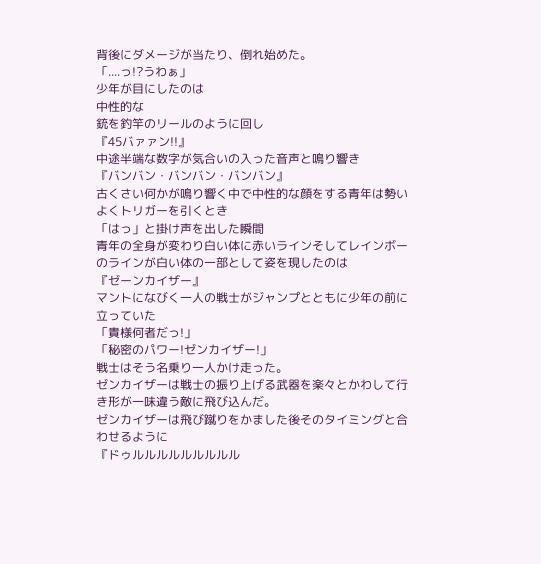背後にダメージが当たり、倒れ始めた。
「....っ!?うわぁ」
少年が目にしたのは
中性的な
銃を釣竿のリールのように回し
『45バァァン!!』
中途半端な数字が気合いの入った音声と鳴り響き
『バンバン・バンバン・バンバン』
古くさい何かが鳴り響く中で中性的な顔をする青年は勢いよくトリガーを引くとき
「はっ」と掛け声を出した瞬間
青年の全身が変わり白い体に赤いラインそしてレインボーのラインが白い体の一部として姿を現したのは
『ゼーンカイザー』
マントになびく一人の戦士がジャンプとともに少年の前に立っていた
「貴様何者だっ!」
「秘密のパワー!ゼンカイザー!」
戦士はそう名乗り一人かけ走った。
ゼンカイザーは戦士の振り上げる武器を楽々とかわして行き形が一味違う敵に飛び込んだ。
ゼンカイザーは飛び蹴りをかました後そのタイミングと合わせるように
『ドゥルルルルルルルルル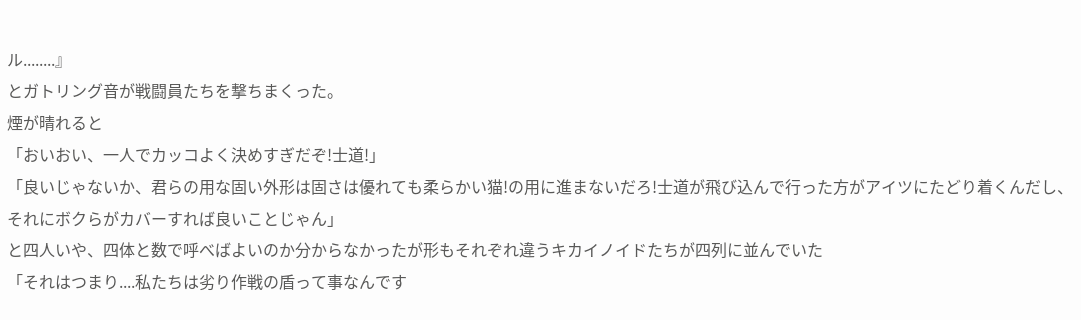ル........』
とガトリング音が戦闘員たちを撃ちまくった。
煙が晴れると
「おいおい、一人でカッコよく決めすぎだぞ!士道!」
「良いじゃないか、君らの用な固い外形は固さは優れても柔らかい猫!の用に進まないだろ!士道が飛び込んで行った方がアイツにたどり着くんだし、それにボクらがカバーすれば良いことじゃん」
と四人いや、四体と数で呼べばよいのか分からなかったが形もそれぞれ違うキカイノイドたちが四列に並んでいた
「それはつまり....私たちは劣り作戦の盾って事なんです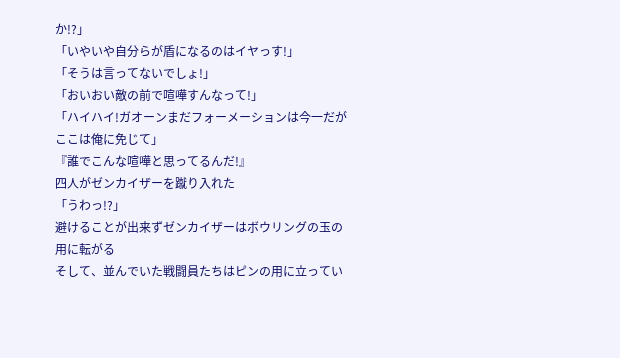か!?」
「いやいや自分らが盾になるのはイヤっす!」
「そうは言ってないでしょ!」
「おいおい敵の前で喧嘩すんなって!」
「ハイハイ!ガオーンまだフォーメーションは今一だがここは俺に免じて」
『誰でこんな喧嘩と思ってるんだ!』
四人がゼンカイザーを蹴り入れた
「うわっ!?」
避けることが出来ずゼンカイザーはボウリングの玉の用に転がる
そして、並んでいた戦闘員たちはピンの用に立ってい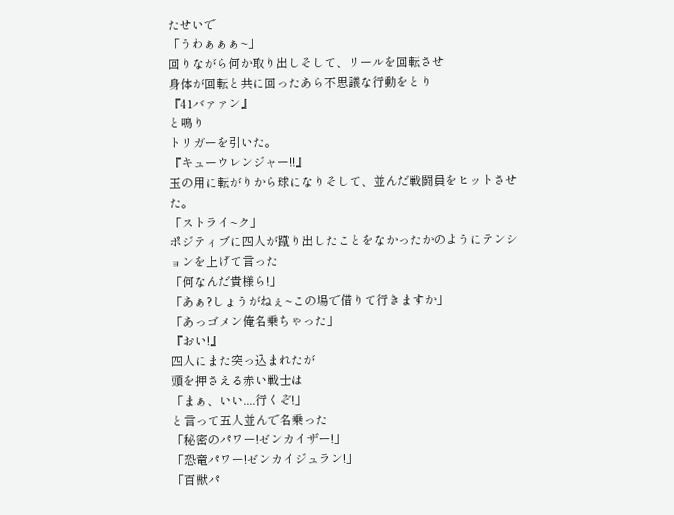たせいで
「うわぁぁぁ~」
回りながら何か取り出しそして、リールを回転させ
身体が回転と共に回ったあら不思議な行動をとり
『41バァァン』
と鳴り
トリガーを引いた。
『キューウレンジャー!!』
玉の用に転がりから球になりそして、並んだ戦闘員をヒットさせた。
「ストライ~ク」
ポジティブに四人が蹴り出したことをなかったかのようにテンションを上げて言った
「何なんだ貴様ら!」
「あぁ?しょうがねぇ~この場で借りて行きますか」
「あっゴメン俺名乗ちゃった」
『おい!』
四人にまた突っ込まれたが
頭を押さえる赤い戦士は
「まぁ、いい....行くぞ!」
と言って五人並んで名乗った
「秘密のパワー!ゼンカイザー!」
「恐竜パワー!ゼンカイジュラン!」
「百獣パ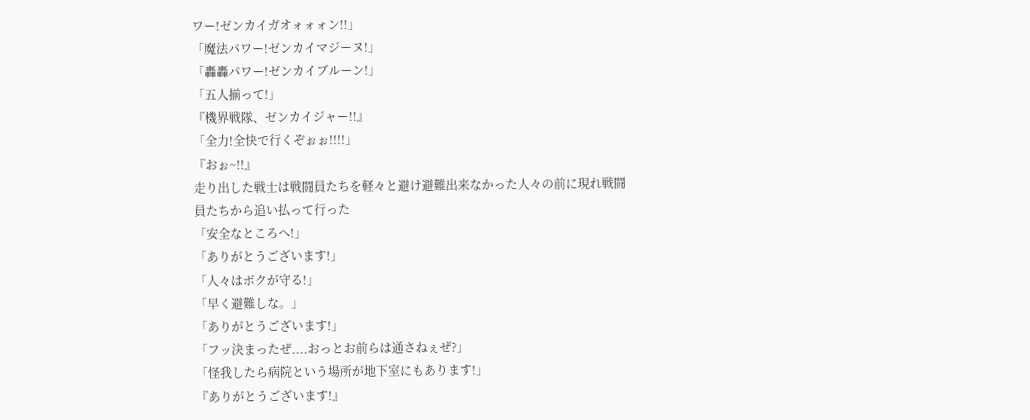ワー!ゼンカイガオォォォン!!」
「魔法パワー!ゼンカイマジーヌ!」
「轟轟パワー!ゼンカイブルーン!」
「五人揃って!」
『機界戦隊、ゼンカイジャー!!』
「全力!全快で行くぞぉぉ!!!!」
『おぉ~!!』
走り出した戦士は戦闘員たちを軽々と避け避難出来なかった人々の前に現れ戦闘員たちから追い払って行った
「安全なところへ!」
「ありがとうございます!」
「人々はボクが守る!」
「早く避難しな。」
「ありがとうございます!」
「フッ決まったぜ....おっとお前らは通さねぇぜ?」
「怪我したら病院という場所が地下室にもあります!」
『ありがとうございます!』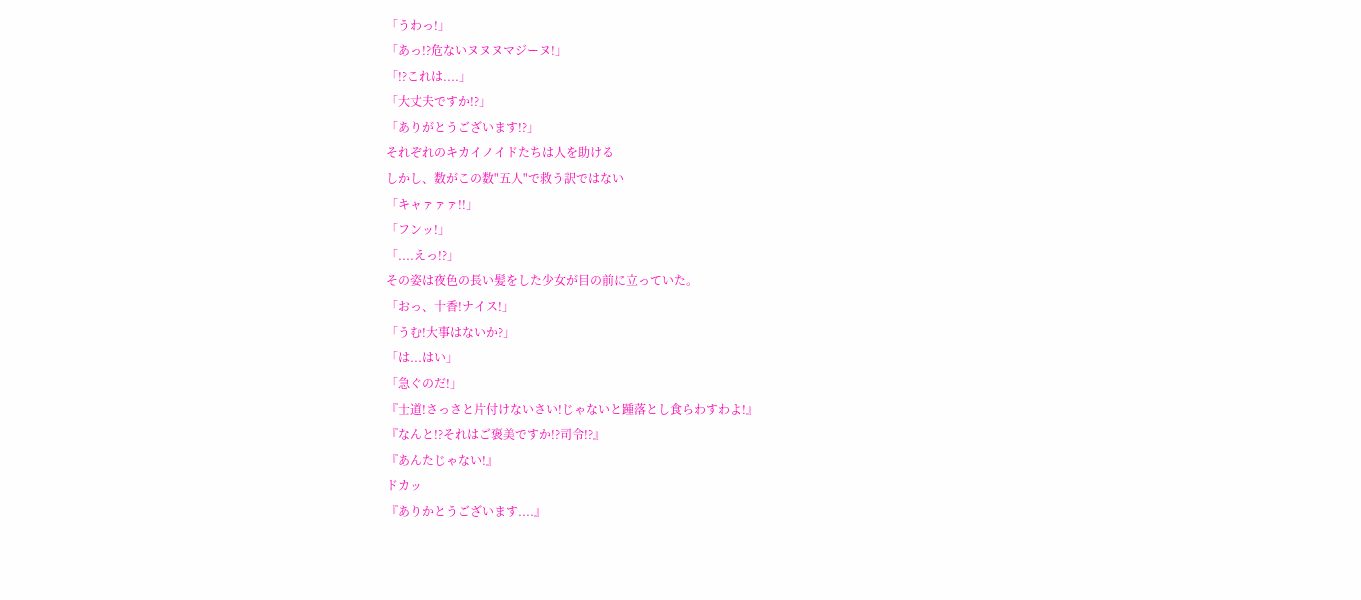「うわっ!」
「あっ!?危ないヌヌヌマジーヌ!」
「!?これは....」
「大丈夫ですか!?」
「ありがとうございます!?」
それぞれのキカイノイドたちは人を助ける
しかし、数がこの数"五人"で救う訳ではない
「キャァァァ!!」
「フンッ!」
「....えっ!?」
その姿は夜色の長い髪をした少女が目の前に立っていた。
「おっ、十香!ナイス!」
「うむ!大事はないか?」
「は...はい」
「急ぐのだ!」
『士道!さっさと片付けないさい!じゃないと踵落とし食らわすわよ!』
『なんと!?それはご褒美ですか!?司令!?』
『あんたじゃない!』
ドカッ
『ありかとうございます....』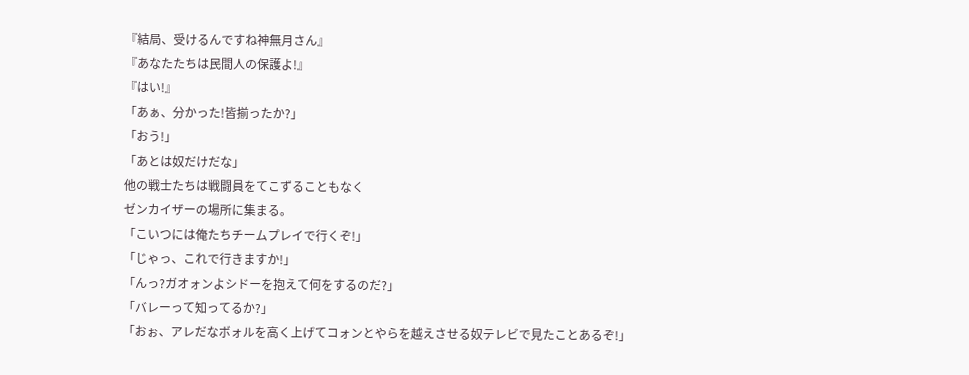『結局、受けるんですね神無月さん』
『あなたたちは民間人の保護よ!』
『はい!』
「あぁ、分かった!皆揃ったか?」
「おう!」
「あとは奴だけだな」
他の戦士たちは戦闘員をてこずることもなく
ゼンカイザーの場所に集まる。
「こいつには俺たちチームプレイで行くぞ!」
「じゃっ、これで行きますか!」
「んっ?ガオォンよシドーを抱えて何をするのだ?」
「バレーって知ってるか?」
「おぉ、アレだなボォルを高く上げてコォンとやらを越えさせる奴テレビで見たことあるぞ!」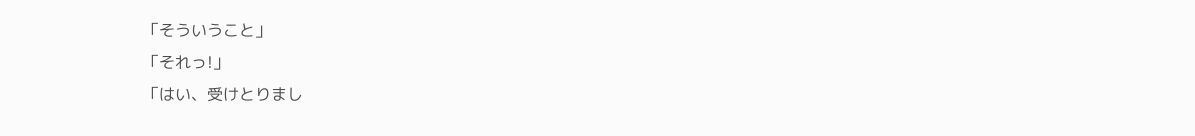「そういうこと」
「それっ!」
「はい、受けとりまし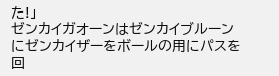た!」
ゼンカイガオーンはゼンカイブルーンにゼンカイザーをボールの用にパスを回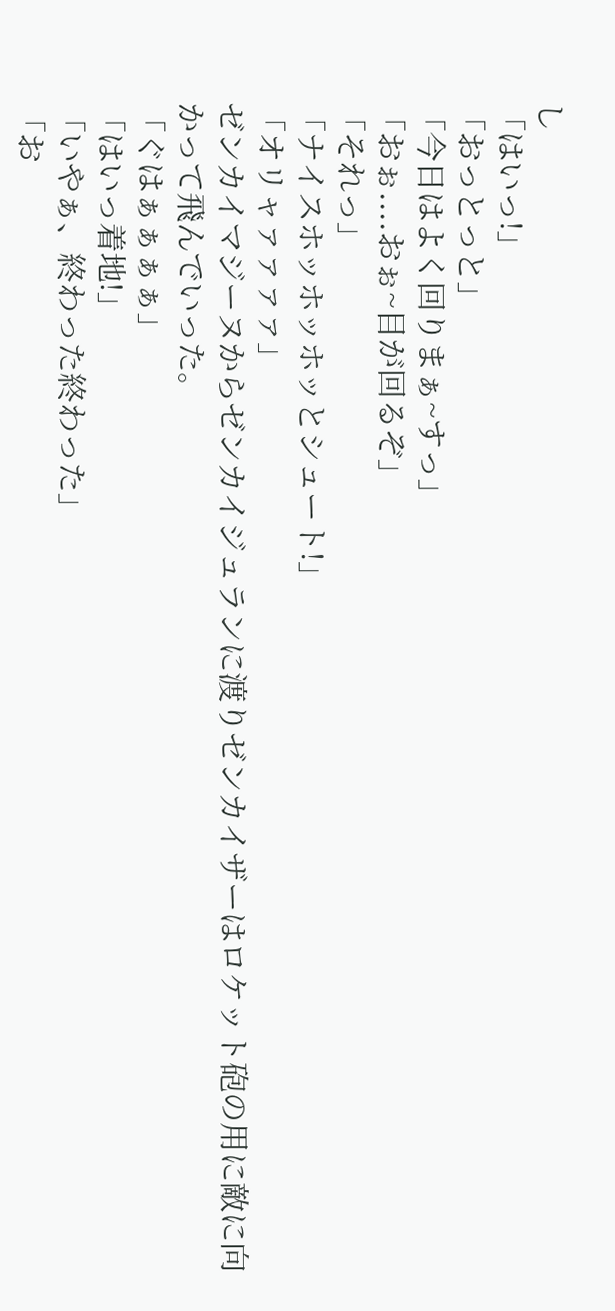し
「はいっ!」
「おっとっと」
「今日はよく回りまぁ~すっ」
「おぉ....おぉ~目が回るぞ」
「それっ」
「ナイスホッホッホッとシュート!」
「オリャァァァァ」
ゼンカイマジーヌからゼンカイジュランに渡りゼンカイザーはロケット砲の用に敵に向かって飛んでいった。
「ぐはぁぁぁぁ」
「はいっ着地!」
「いやぁ、終わった終わった」
「お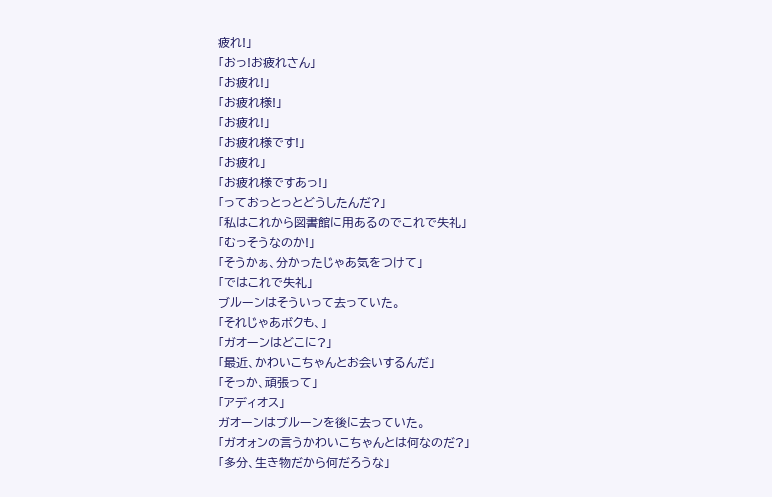疲れ!」
「おっ!お疲れさん」
「お疲れ!」
「お疲れ様!」
「お疲れ!」
「お疲れ様です!」
「お疲れ」
「お疲れ様ですあっ!」
「っておっとっとどうしたんだ?」
「私はこれから図書館に用あるのでこれで失礼」
「むっそうなのか!」
「そうかぁ、分かったじゃあ気をつけて」
「ではこれで失礼」
ブルーンはそういって去っていた。
「それじゃあボクも、」
「ガオーンはどこに?」
「最近、かわいこちゃんとお会いするんだ」
「そっか、頑張って」
「アディオス」
ガオーンはブルーンを後に去っていた。
「ガオォンの言うかわいこちゃんとは何なのだ?」
「多分、生き物だから何だろうな」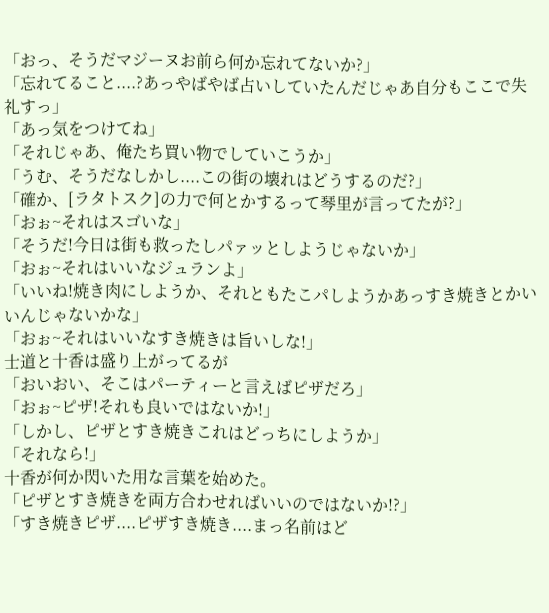「おっ、そうだマジーヌお前ら何か忘れてないか?」
「忘れてること....?あっやばやば占いしていたんだじゃあ自分もここで失礼すっ」
「あっ気をつけてね」
「それじゃあ、俺たち買い物でしていこうか」
「うむ、そうだなしかし....この街の壊れはどうするのだ?」
「確か、[ラタトスク]の力で何とかするって琴里が言ってたが?」
「おぉ~それはスゴいな」
「そうだ!今日は街も救ったしパァッとしようじゃないか」
「おぉ~それはいいなジュランよ」
「いいね!焼き肉にしようか、それともたこパしようかあっすき焼きとかいいんじゃないかな」
「おぉ~それはいいなすき焼きは旨いしな!」
士道と十香は盛り上がってるが
「おいおい、そこはパーティーと言えばピザだろ」
「おぉ~ピザ!それも良いではないか!」
「しかし、ピザとすき焼きこれはどっちにしようか」
「それなら!」
十香が何か閃いた用な言葉を始めた。
「ピザとすき焼きを両方合わせればいいのではないか!?」
「すき焼きピザ....ピザすき焼き....まっ名前はど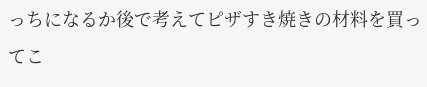っちになるか後で考えてピザすき焼きの材料を買ってこ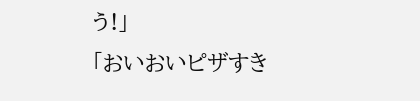う!」
「おいおいピザすき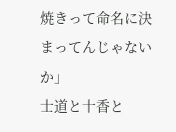焼きって命名に決まってんじゃないか」
士道と十香と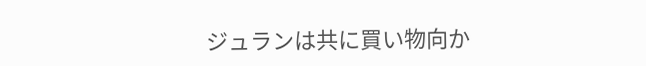ジュランは共に買い物向か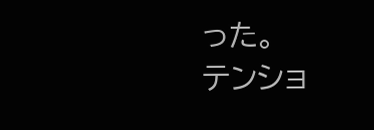った。
テンショ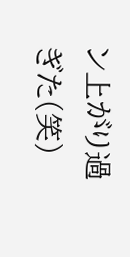ン上がり過ぎた(笑)